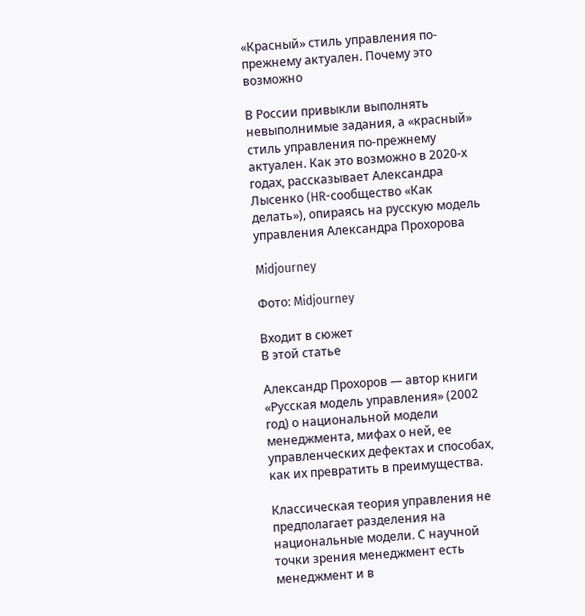«Красный» стиль управления по-прежнему актуален. Почему это возможно

В России привыкли выполнять невыполнимые задания, а «красный» стиль управления по-прежнему актуален. Как это возможно в 2020-х годах, рассказывает Александра Лысенко (HR-сообщество «Как делать»), опираясь на русскую модель управления Александра Прохорова

Midjourney

Фото: Midjourney

Входит в сюжет
В этой статье

Александр Прохоров — автор книги «Русская модель управления» (2002 год) о национальной модели менеджмента, мифах о ней, ее управленческих дефектах и способах, как их превратить в преимущества.

Классическая теория управления не предполагает разделения на национальные модели. С научной точки зрения менеджмент есть менеджмент и в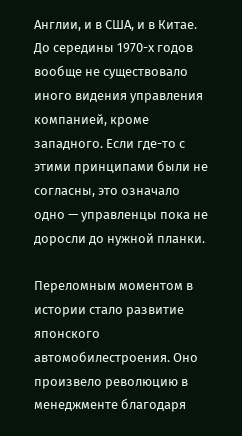Англии, и в США, и в Китае. До середины 1970-х годов вообще не существовало иного видения управления компанией, кроме западного. Если где-то с этими принципами были не согласны, это означало одно — управленцы пока не доросли до нужной планки.

Переломным моментом в истории стало развитие японского автомобилестроения. Оно произвело революцию в менеджменте благодаря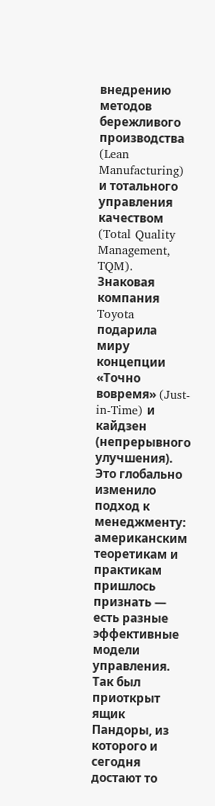внедрению методов бережливого производства (Lean Manufacturing) и тотального управления качеством (Total Quality Management, TQM). Знаковая компания Toyota подарила миру концепции «Точно вовремя» (Just-in-Time) и кайдзен (непрерывного улучшения). Это глобально изменило подход к менеджменту: американским теоретикам и практикам пришлось признать — есть разные эффективные модели управления. Так был приоткрыт ящик Пандоры, из которого и сегодня достают то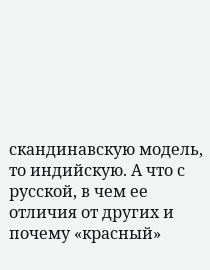скандинавскую модель, то индийскую. А что с русской, в чем ее отличия от других и почему «красный»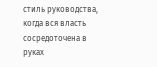стиль руководства, когда вся власть сосредоточена в руках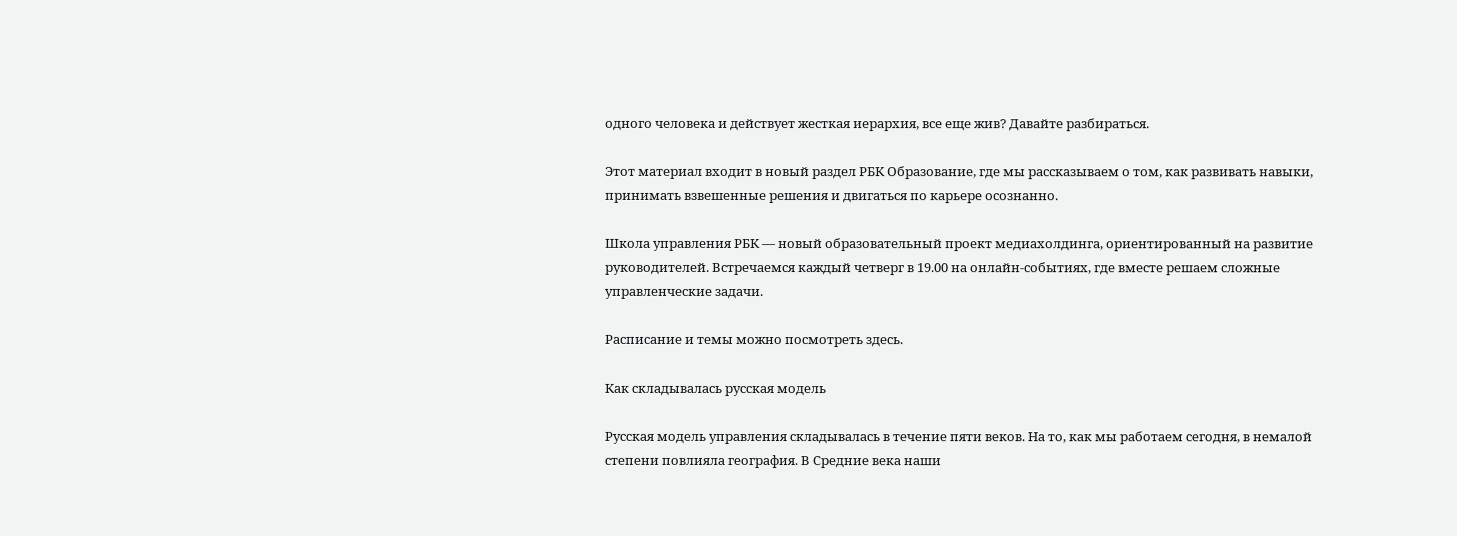одного человека и действует жесткая иерархия, все еще жив? Давайте разбираться.

Этот материал входит в новый раздел РБК Образование, где мы рассказываем о том, как развивать навыки, принимать взвешенные решения и двигаться по карьере осознанно.

Школа управления РБК — новый образовательный проект медиахолдинга, ориентированный на развитие руководителей. Встречаемся каждый четверг в 19.00 на онлайн-событиях, где вместе решаем сложные управленческие задачи.

Расписание и темы можно посмотреть здесь.

Как складывалась русская модель

Русская модель управления складывалась в течение пяти веков. На то, как мы работаем сегодня, в немалой степени повлияла география. В Средние века наши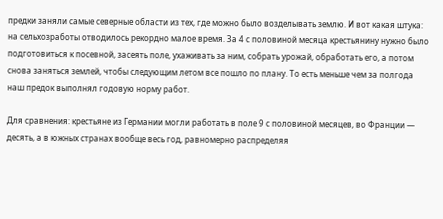предки заняли самые северные области из тех, где можно было возделывать землю. И вот какая штука: на сельхозработы отводилось рекордно малое время. За 4 с половиной месяца крестьянину нужно было подготовиться к посевной, засеять поле, ухаживать за ним, собрать урожай, обработать его, а потом снова заняться землей, чтобы следующим летом все пошло по плану. То есть меньше чем за полгода наш предок выполнял годовую норму работ.

Для сравнения: крестьяне из Германии могли работать в поле 9 с половиной месяцев, во Франции — десять, а в южных странах вообще весь год, равномерно распределяя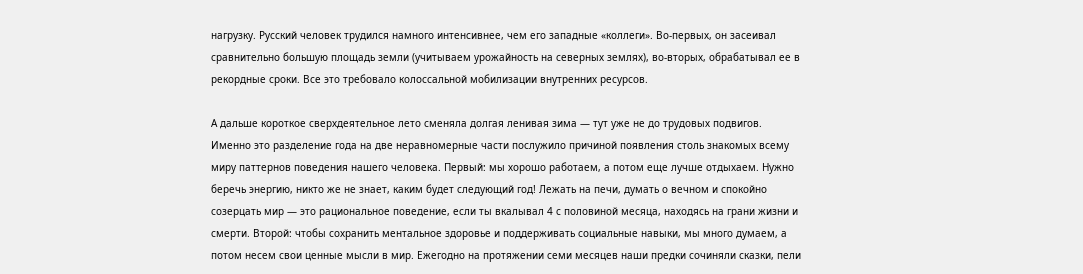нагрузку. Русский человек трудился намного интенсивнее, чем его западные «коллеги». Во-первых, он засеивал сравнительно большую площадь земли (учитываем урожайность на северных землях), во-вторых, обрабатывал ее в рекордные сроки. Все это требовало колоссальной мобилизации внутренних ресурсов.

А дальше короткое сверхдеятельное лето сменяла долгая ленивая зима — тут уже не до трудовых подвигов. Именно это разделение года на две неравномерные части послужило причиной появления столь знакомых всему миру паттернов поведения нашего человека. Первый: мы хорошо работаем, а потом еще лучше отдыхаем. Нужно беречь энергию, никто же не знает, каким будет следующий год! Лежать на печи, думать о вечном и спокойно созерцать мир — это рациональное поведение, если ты вкалывал 4 с половиной месяца, находясь на грани жизни и смерти. Второй: чтобы сохранить ментальное здоровье и поддерживать социальные навыки, мы много думаем, а потом несем свои ценные мысли в мир. Ежегодно на протяжении семи месяцев наши предки сочиняли сказки, пели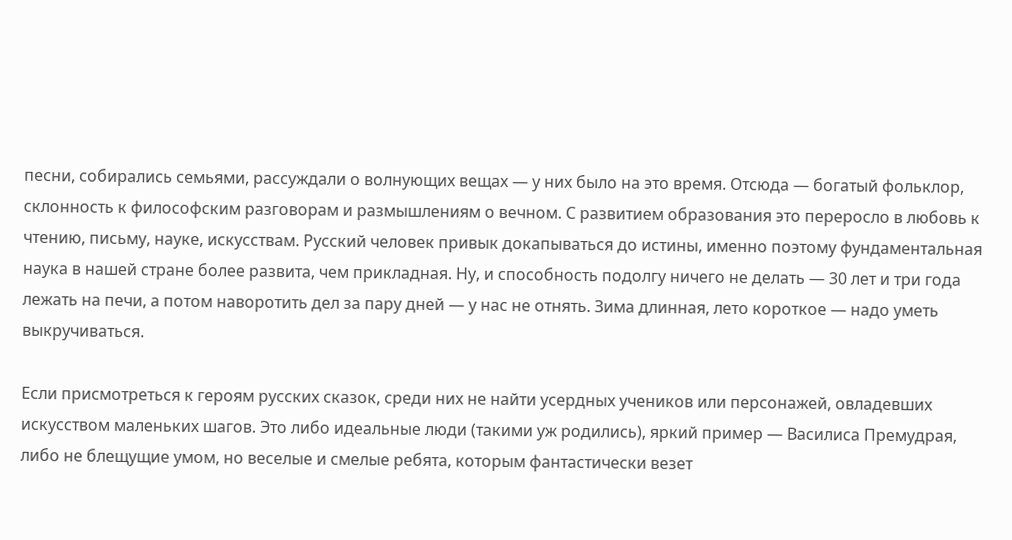песни, собирались семьями, рассуждали о волнующих вещах — у них было на это время. Отсюда — богатый фольклор, склонность к философским разговорам и размышлениям о вечном. С развитием образования это переросло в любовь к чтению, письму, науке, искусствам. Русский человек привык докапываться до истины, именно поэтому фундаментальная наука в нашей стране более развита, чем прикладная. Ну, и способность подолгу ничего не делать — 30 лет и три года лежать на печи, а потом наворотить дел за пару дней — у нас не отнять. Зима длинная, лето короткое — надо уметь выкручиваться.

Если присмотреться к героям русских сказок, среди них не найти усердных учеников или персонажей, овладевших искусством маленьких шагов. Это либо идеальные люди (такими уж родились), яркий пример — Василиса Премудрая, либо не блещущие умом, но веселые и смелые ребята, которым фантастически везет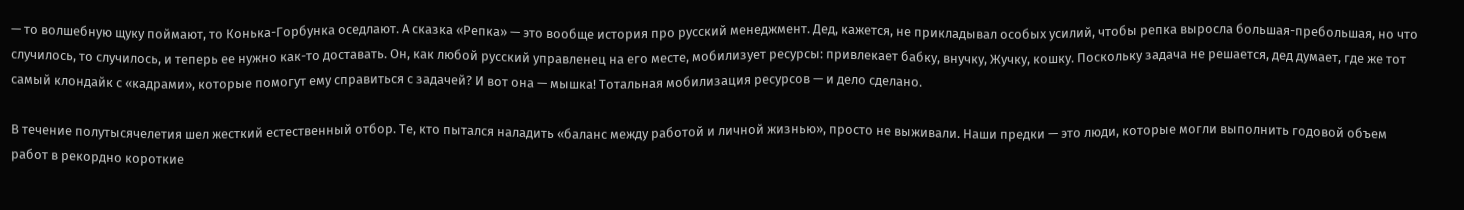— то волшебную щуку поймают, то Конька-Горбунка оседлают. А сказка «Репка» — это вообще история про русский менеджмент. Дед, кажется, не прикладывал особых усилий, чтобы репка выросла большая-пребольшая, но что случилось, то случилось, и теперь ее нужно как-то доставать. Он, как любой русский управленец на его месте, мобилизует ресурсы: привлекает бабку, внучку, Жучку, кошку. Поскольку задача не решается, дед думает, где же тот самый клондайк с «кадрами», которые помогут ему справиться с задачей? И вот она — мышка! Тотальная мобилизация ресурсов — и дело сделано.

В течение полутысячелетия шел жесткий естественный отбор. Те, кто пытался наладить «баланс между работой и личной жизнью», просто не выживали. Наши предки — это люди, которые могли выполнить годовой объем работ в рекордно короткие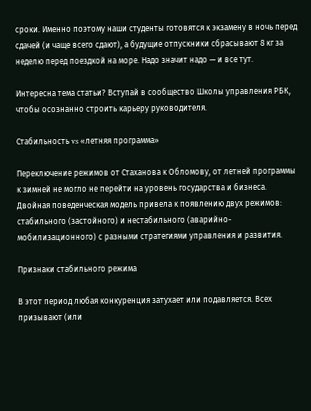сроки. Именно поэтому наши студенты готовятся к экзамену в ночь перед сдачей (и чаще всего сдают), а будущие отпускники сбрасывают 8 кг за неделю перед поездкой на море. Надо значит надо — и все тут.

Интересна тема статьи? Вступай в сообщество Школы управления РБК, чтобы осознанно строить карьеру руководителя.

Стабильность vs «летняя программа»

Переключение режимов от Стаханова к Обломову, от летней программы к зимней не могло не перейти на уровень государства и бизнеса. Двойная поведенческая модель привела к появлению двух режимов: стабильного (застойного) и нестабильного (аварийно-мобилизационного) с разными стратегиями управления и развития.

Признаки стабильного режима

В этот период любая конкуренция затухает или подавляется. Всех призывают (или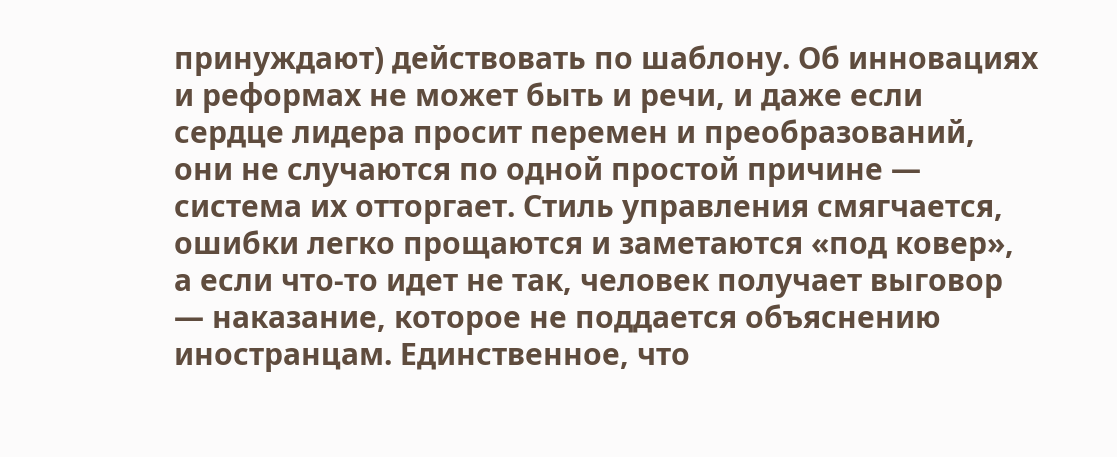принуждают) действовать по шаблону. Об инновациях и реформах не может быть и речи, и даже если сердце лидера просит перемен и преобразований, они не случаются по одной простой причине — система их отторгает. Стиль управления смягчается, ошибки легко прощаются и заметаются «под ковер», а если что-то идет не так, человек получает выговор — наказание, которое не поддается объяснению иностранцам. Единственное, что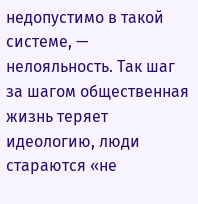недопустимо в такой системе, — нелояльность. Так шаг за шагом общественная жизнь теряет идеологию, люди стараются «не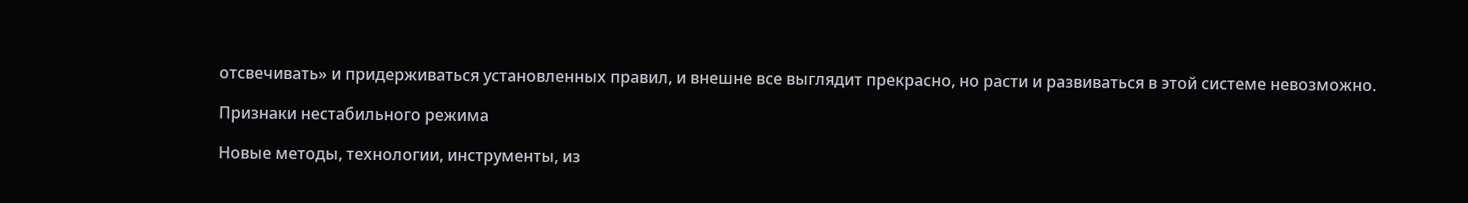отсвечивать» и придерживаться установленных правил, и внешне все выглядит прекрасно, но расти и развиваться в этой системе невозможно.

Признаки нестабильного режима

Новые методы, технологии, инструменты, из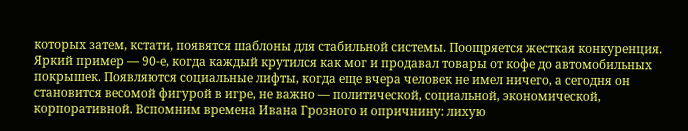которых затем, кстати, появятся шаблоны для стабильной системы. Поощряется жесткая конкуренция. Яркий пример — 90-е, когда каждый крутился как мог и продавал товары от кофе до автомобильных покрышек. Появляются социальные лифты, когда еще вчера человек не имел ничего, а сегодня он становится весомой фигурой в игре, не важно — политической, социальной, экономической, корпоративной. Вспомним времена Ивана Грозного и опричнину: лихую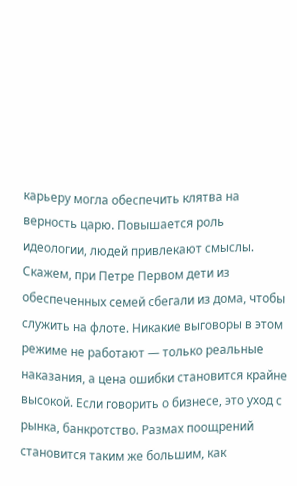карьеру могла обеспечить клятва на верность царю. Повышается роль идеологии, людей привлекают смыслы. Скажем, при Петре Первом дети из обеспеченных семей сбегали из дома, чтобы служить на флоте. Никакие выговоры в этом режиме не работают — только реальные наказания, а цена ошибки становится крайне высокой. Если говорить о бизнесе, это уход с рынка, банкротство. Размах поощрений становится таким же большим, как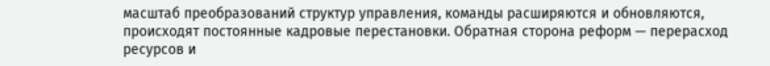масштаб преобразований структур управления, команды расширяются и обновляются, происходят постоянные кадровые перестановки. Обратная сторона реформ — перерасход ресурсов и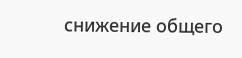снижение общего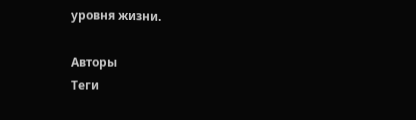уровня жизни.

Авторы
Теги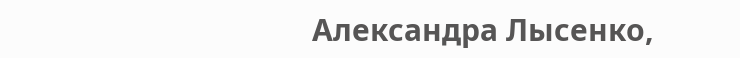Александра Лысенко,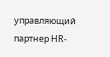управляющий партнер HR-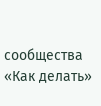сообщества «Как делать»